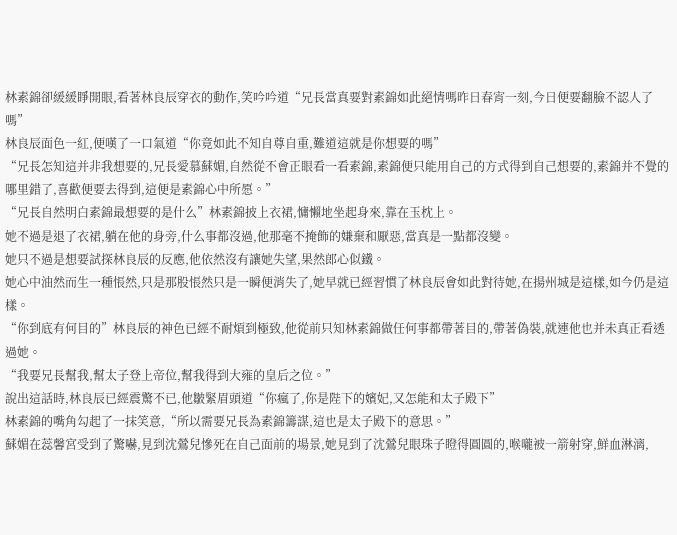林素錦卻緩緩睜開眼,看著林良辰穿衣的動作,笑吟吟道“兄長當真要對素錦如此絕情嗎昨日春宵一刻,今日便要翻臉不認人了嗎”
林良辰面色一紅,便嘆了一口氣道“你竟如此不知自尊自重,難道這就是你想要的嗎”
“兄長怎知這并非我想要的,兄長愛慕蘇媚,自然從不會正眼看一看素錦,素錦便只能用自己的方式得到自己想要的,素錦并不覺的哪里錯了,喜歡便要去得到,這便是素錦心中所愿。”
“兄長自然明白素錦最想要的是什么”林素錦披上衣裙,慵懶地坐起身來,靠在玉枕上。
她不過是退了衣裙,躺在他的身旁,什么事都沒過,他那毫不掩飾的嫌棄和厭惡,當真是一點都沒變。
她只不過是想要試探林良辰的反應,他依然沒有讓她失望,果然郎心似鐵。
她心中油然而生一種悵然,只是那股悵然只是一瞬便消失了,她早就已經習慣了林良辰會如此對待她,在揚州城是這樣,如今仍是這樣。
“你到底有何目的”林良辰的神色已經不耐煩到極致,他從前只知林素錦做任何事都帶著目的,帶著偽裝,就連他也并未真正看透過她。
“我要兄長幫我,幫太子登上帝位,幫我得到大雍的皇后之位。”
說出這話時,林良辰已經震驚不已,他皺緊眉頭道“你瘋了,你是陛下的嬪妃,又怎能和太子殿下”
林素錦的嘴角勾起了一抹笑意,“所以需要兄長為素錦籌謀,這也是太子殿下的意思。”
蘇媚在蕊馨宮受到了驚嚇,見到沈鶯兒慘死在自己面前的場景,她見到了沈鶯兒眼珠子瞪得圓圓的,喉嚨被一箭射穿,鮮血淋漓,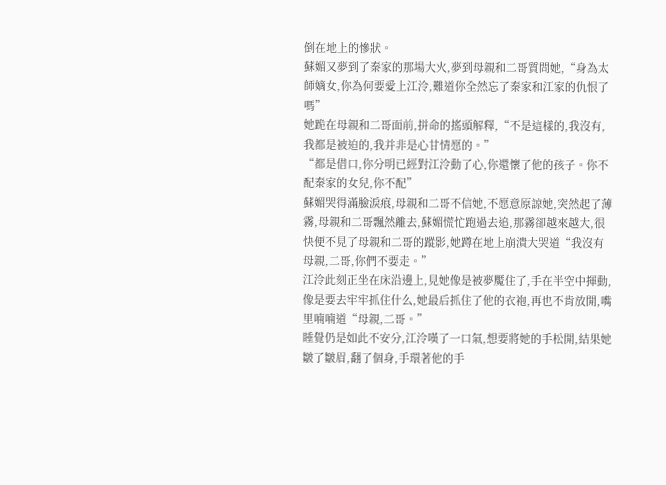倒在地上的慘狀。
蘇媚又夢到了秦家的那場大火,夢到母親和二哥質問她,“身為太師嫡女,你為何要愛上江泠,難道你全然忘了秦家和江家的仇恨了嗎”
她跪在母親和二哥面前,拼命的搖頭解釋,“不是這樣的,我沒有,我都是被迫的,我并非是心甘情愿的。”
“都是借口,你分明已經對江泠動了心,你還懷了他的孩子。你不配秦家的女兒,你不配”
蘇媚哭得滿臉淚痕,母親和二哥不信她,不愿意原諒她,突然起了薄霧,母親和二哥飄然離去,蘇媚慌忙跑過去追,那霧卻越來越大,很快便不見了母親和二哥的蹤影,她蹲在地上崩潰大哭道“我沒有母親,二哥,你們不要走。”
江泠此刻正坐在床沿邊上,見她像是被夢魘住了,手在半空中揮動,像是要去牢牢抓住什么,她最后抓住了他的衣袍,再也不肯放開,嘴里喃喃道“母親,二哥。”
睡覺仍是如此不安分,江泠嘆了一口氣,想要將她的手松開,結果她皺了皺眉,翻了個身,手環著他的手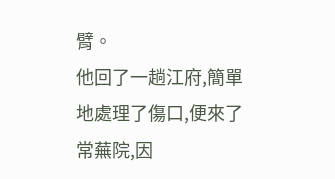臂。
他回了一趟江府,簡單地處理了傷口,便來了常蕪院,因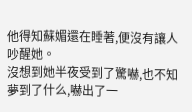他得知蘇媚還在睡著,便沒有讓人吵醒她。
沒想到她半夜受到了驚嚇,也不知夢到了什么,嚇出了一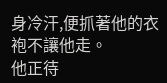身冷汗,便抓著他的衣袍不讓他走。
他正待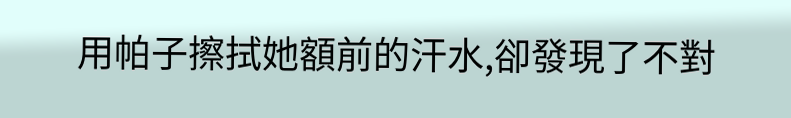用帕子擦拭她額前的汗水,卻發現了不對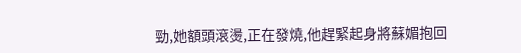勁,她額頭滾燙,正在發燒,他趕緊起身將蘇媚抱回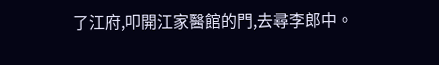了江府,叩開江家醫館的門,去尋李郎中。